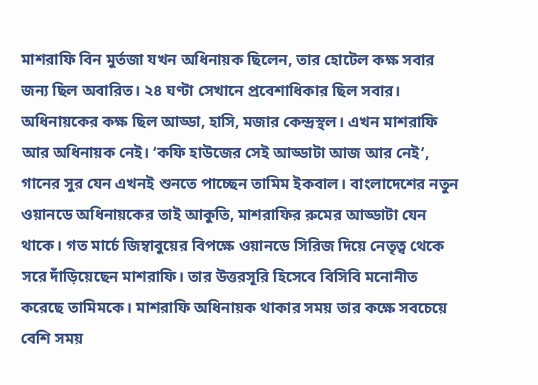মাশরাফি বিন মুর্তজা যখন অধিনায়ক ছিলেন, তার হোটেল কক্ষ সবার জন্য ছিল অবারিত। ২৪ ঘণ্টা সেখানে প্রবেশাধিকার ছিল সবার। অধিনায়কের কক্ষ ছিল আড্ডা, হাসি, মজার কেন্দ্রস্থল। এখন মাশরাফি আর অধিনায়ক নেই। ‘কফি হাউজের সেই আড্ডাটা আজ আর নেই’, গানের সুর যেন এখনই শুনতে পাচ্ছেন তামিম ইকবাল। বাংলাদেশের নতুন ওয়ানডে অধিনায়কের তাই আকুতি, মাশরাফির রুমের আড্ডাটা যেন থাকে। গত মার্চে জিম্বাবুয়ের বিপক্ষে ওয়ানডে সিরিজ দিয়ে নেতৃত্ব থেকে সরে দাঁড়িয়েছেন মাশরাফি। তার উত্তরসূরি হিসেবে বিসিবি মনোনীত করেছে তামিমকে। মাশরাফি অধিনায়ক থাকার সময় তার কক্ষে সবচেয়ে বেশি সময়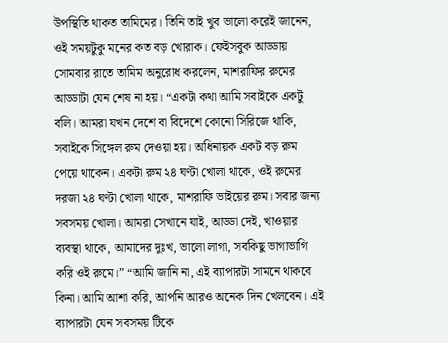উপস্থিতি থাকত তামিমের। তিনি তাই খুব ভালো করেই জানেন, ওই সময়টুকু মনের কত বড় খোরাক। ফেইসবুক আড্ডায় সোমবার রাতে তামিম অনুরোধ করলেন, মাশরাফির রুমের আড্ডাটা যেন শেষ না হয়। “একটা কথা আমি সবাইকে একটু বলি। আমরা যখন দেশে বা বিদেশে কোনো সিরিজে থাকি, সবাইকে সিঙ্গেল রুম দেওয়া হয়। অধিনায়ক একট বড় রুম পেয়ে থাকেন। একটা রুম ২৪ ঘণ্টা খোলা থাকে, ওই রুমের দরজা ২৪ ঘণ্টা খোলা থাকে, মাশরাফি ভাইয়ের রুম। সবার জন্য সবসময় খোলা। আমরা সেখানে যাই, আড্ডা দেই, খাওয়ার ব্যবস্থা থাকে, আমাদের দুঃখ, ভালো লাগা, সবকিছু ভাগাভাগি করি ওই রুমে।” “আমি জানি না, এই ব্যাপারটা সামনে থাকবে কিনা। আমি আশা করি, আপনি আরও অনেক দিন খেলবেন। এই ব্যাপারটা যেন সবসময় টিকে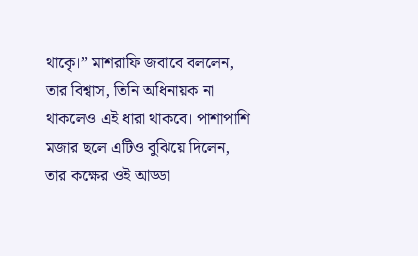থাকেৃ।” মাশরাফি জবাবে বললেন, তার বিশ্বাস, তিনি অধিনায়ক না থাকলেও এই ধারা থাকবে। পাশাপাশি মজার ছলে এটিও বুঝিয়ে দিলেন, তার কক্ষের ওই আড্ডা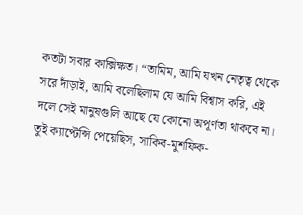কতটা সবার কাক্সিক্ষত। “তামিম, আমি যখন নেতৃত্ব থেকে সরে দাঁড়াই, আমি বলেছিলাম যে আমি বিশ্বাস করি, এই দলে সেই মানুষগুলি আছে যে কোনো অপূর্ণতা থাকবে না। তুই ক্যাপ্টেন্সি পেয়েছিস, সাকিব-মুশফিক-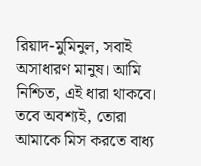রিয়াদ-মুমিনুল, সবাই অসাধারণ মানুষ। আমি নিশ্চিত, এই ধারা থাকবে। তবে অবশ্যই, তোরা আমাকে মিস করতে বাধ্য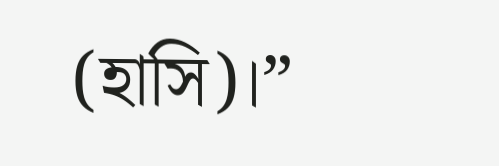(হাসি)।”